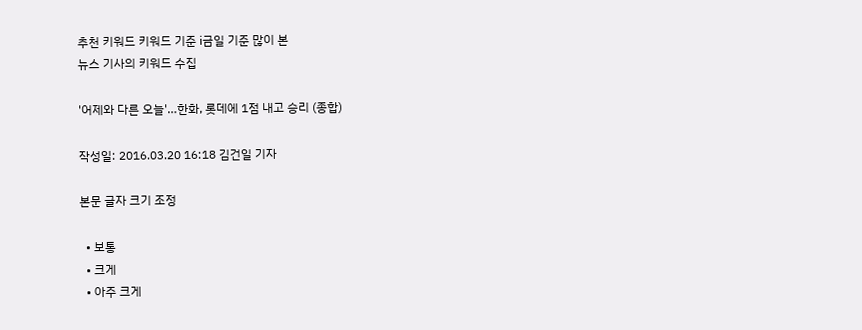추천 키워드 키워드 기준 i금일 기준 많이 본
뉴스 기사의 키워드 수집

'어제와 다른 오늘'…한화, 롯데에 1점 내고 승리 (종합)

작성일: 2016.03.20 16:18 김건일 기자

본문 글자 크기 조정

  • 보통
  • 크게
  • 아주 크게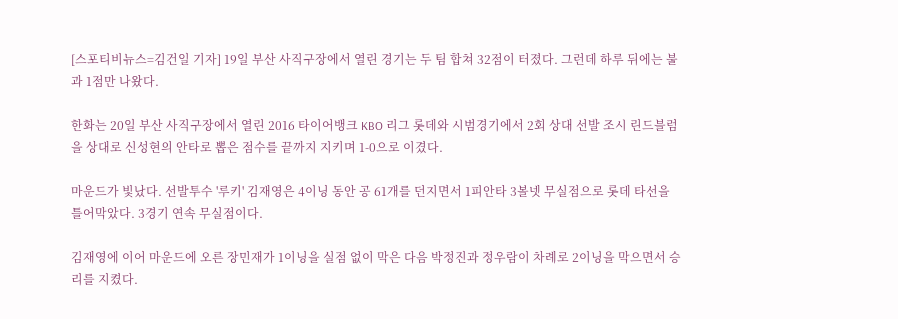[스포티비뉴스=김건일 기자] 19일 부산 사직구장에서 열린 경기는 두 팀 합쳐 32점이 터졌다. 그런데 하루 뒤에는 불과 1점만 나왔다.

한화는 20일 부산 사직구장에서 열린 2016 타이어뱅크 KBO 리그 롯데와 시범경기에서 2회 상대 선발 조시 린드블럼을 상대로 신성현의 안타로 뽑은 점수를 끝까지 지키며 1-0으로 이겼다.

마운드가 빛났다. 선발투수 '루키' 김재영은 4이닝 동안 공 61개를 던지면서 1피안타 3볼넷 무실점으로 롯데 타선을 틀어막았다. 3경기 연속 무실점이다.

김재영에 이어 마운드에 오른 장민재가 1이닝을 실점 없이 막은 다음 박정진과 정우람이 차례로 2이닝을 막으면서 승리를 지켰다.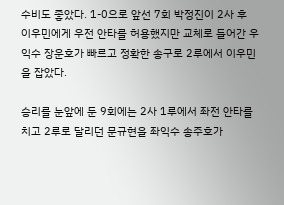수비도 좋았다. 1-0으로 앞선 7회 박정진이 2사 후 이우민에게 우전 안타를 허용했지만 교체로 들어간 우익수 장운호가 빠르고 정확한 송구로 2루에서 이우민을 잡았다.

승리를 눈앞에 둔 9회에는 2사 1루에서 좌전 안타를 치고 2루로 달리던 문규현을 좌익수 송주호가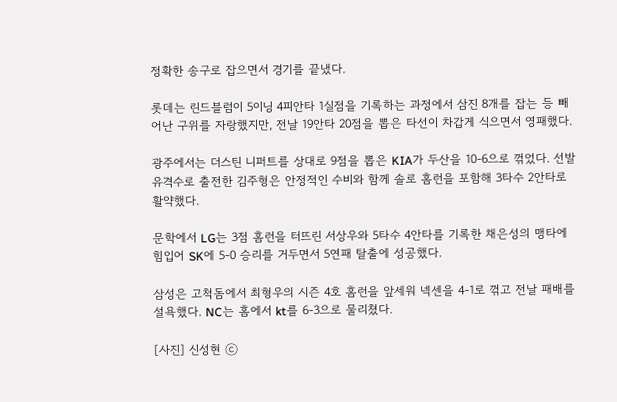정확한 송구로 잡으면서 경기를 끝냈다.

롯데는 린드블럼이 5이닝 4피안타 1실점을 기록하는 과정에서 삼진 8개를 잡는 등 빼어난 구위를 자랑했지만, 전날 19안타 20점을 뽑은 타선이 차갑게 식으면서 영패했다.

광주에서는 더스틴 니퍼트를 상대로 9점을 뽑은 KIA가 두산을 10-6으로 꺾었다. 선발 유격수로 출전한 김주형은 안정적인 수비와 함께 솔로 홈런을 포함해 3타수 2안타로 활약했다.

문학에서 LG는 3점 홈런을 터뜨린 서상우와 5타수 4안타를 기록한 채은성의 맹타에 힘입어 SK에 5-0 승리를 거두면서 5연패 탈출에 성공했다.

삼성은 고척돔에서 최형우의 시즌 4호 홈런을 앞세워 넥센을 4-1로 꺾고 전날 패배를 설욕했다. NC는 홈에서 kt를 6-3으로 물리쳤다.

[사진] 신성현 ⓒ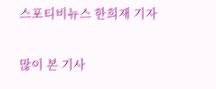스포티비뉴스 한희재 기자

많이 본 기사